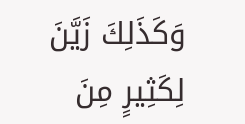وَكَذَلِكَ زَيَّنَ لِكَثِيرٍ مِنَ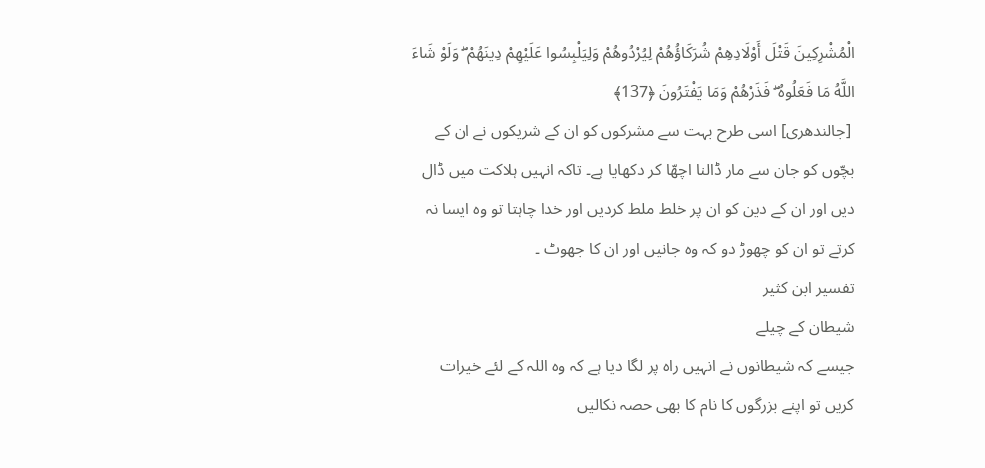الْمُشْرِكِينَ قَتْلَ أَوْلَادِهِمْ شُرَكَاؤُهُمْ لِيُرْدُوهُمْ وَلِيَلْبِسُوا عَلَيْهِمْ دِينَهُمْ ۖ وَلَوْ شَاءَ اللَّهُ مَا فَعَلُوهُ ۖ فَذَرْهُمْ وَمَا يَفْتَرُونَ ﴿137﴾
 [جالندھری] اسی طرح بہت سے مشرکوں کو ان کے شریکوں نے ان کے بچّوں کو جان سے مار ڈالنا اچھّا کر دکھایا ہے۔ تاکہ انہیں ہلاکت میں ڈال دیں اور ان کے دین کو ان پر خلط ملط کردیں اور خدا چاہتا تو وہ ایسا نہ کرتے تو ان کو چھوڑ دو کہ وہ جانیں اور ان کا جھوٹ ۔
تفسیر ابن كثیر
شیطان کے چیلے
جیسے کہ شیطانوں نے انہیں راہ پر لگا دیا ہے کہ وہ اللہ کے لئے خیرات کریں تو اپنے بزرگوں کا نام کا بھی حصہ نکالیں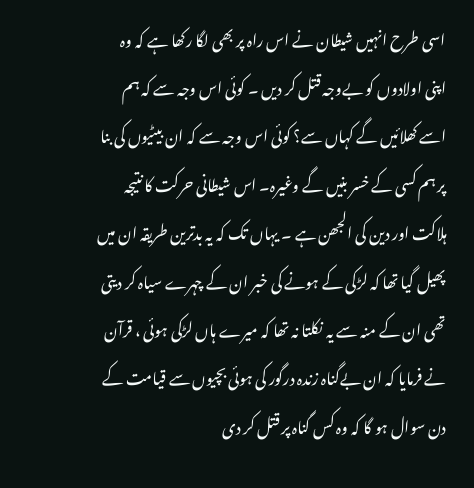اسی طرح انہیں شیطان نے اس راہ پر بھی لگا رکھا ہے کہ وہ اپنی اولادوں کو بےوجہ قتل کر دیں ۔ کوئی اس وجہ سے کہ ہم اسے کھلائیں گے کہاں سے؟ کوئی اس وجہ سے کہ ان بیٹیوں کی بنا پر ہم کسی کے خسر بنیں گے وغیرہ۔ اس شیطانی حرکت کا نتیجہ ہلاکت اور دین کی الجھن ہے ۔ یہاں تک کہ یہ بدترین طریقہ ان میں پھیل گیا تھا کہ لڑکی کے ہونے کی خبر ان کے چہرے سیاہ کر دیتی تھی ان کے منہ سے یہ نکلتا نہ تھا کہ میرے ہاں لڑکی ہوئی ، قرآن نے فرمایا کہ ان بےگناہ زندہ درگور کی ہوئی بچیوں سے قیامت کے دن سوال ہو گا کہ وہ کس گناہ پر قتل کر دی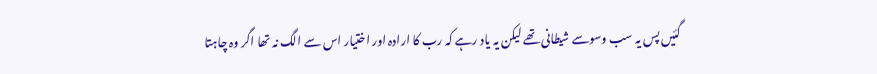گئیں پس یہ سب وسوسے شیطانی تھے لیکن یہ یاد رہے کہ رب کا ارادہ اور اختیار اس سے الگ نہ تھا اگر وہ چاہتا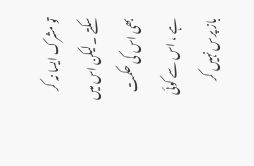تو مشرک ایسا نہ کر سکتے ۔ لیکن اس میں بھی اس کی حکمت ہے ، اس سے کوئی باز پرس نہیں کر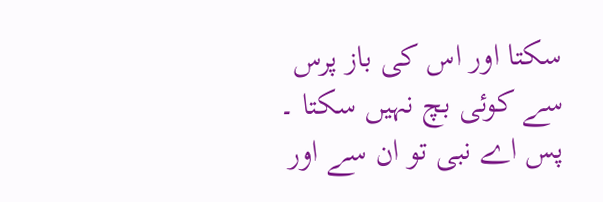سکتا اور اس کی باز پرس سے کوئی بچ نہیں سکتا ۔ پس اے نبی تو ان سے اور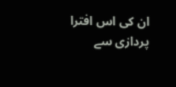ان کی اس افترا پردازی سے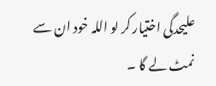علیحدگی اختیار کر لو اللہ خود ان سے نمٹ لے گا ۔